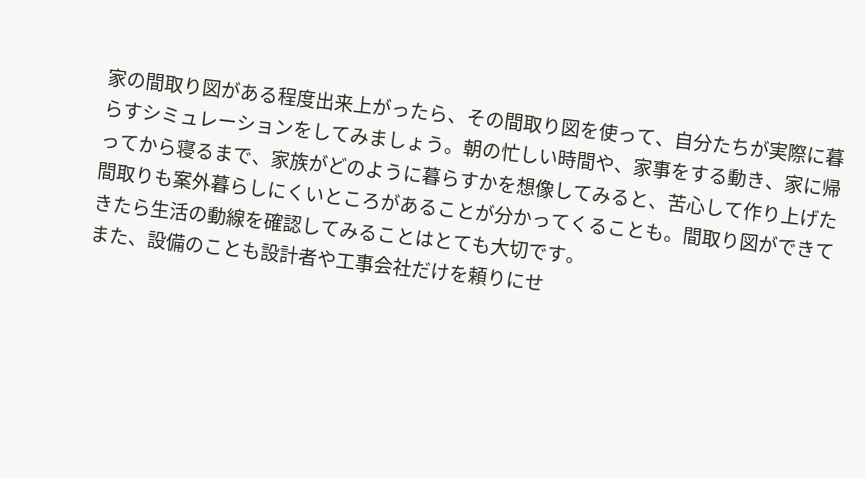家の間取り図がある程度出来上がったら、その間取り図を使って、自分たちが実際に暮らすシミュレーションをしてみましょう。朝の忙しい時間や、家事をする動き、家に帰ってから寝るまで、家族がどのように暮らすかを想像してみると、苦心して作り上げた間取りも案外暮らしにくいところがあることが分かってくることも。間取り図ができてきたら生活の動線を確認してみることはとても大切です。
また、設備のことも設計者や工事会社だけを頼りにせ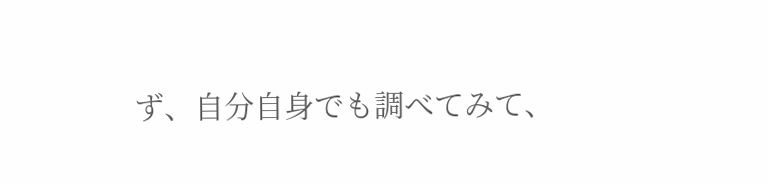ず、自分自身でも調べてみて、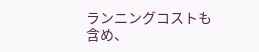ランニングコストも含め、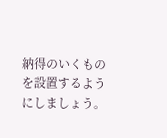納得のいくものを設置するようにしましょう。